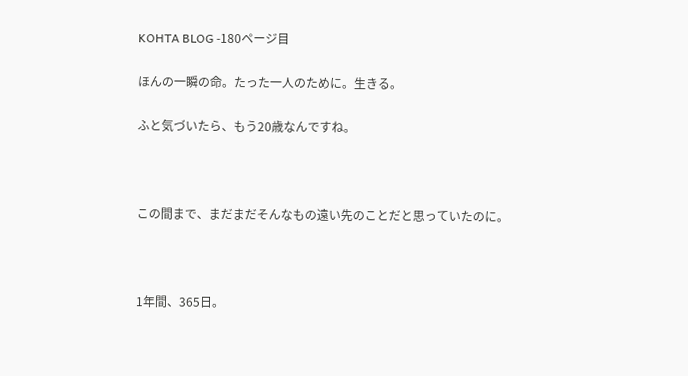KOHTA BLOG -180ページ目

ほんの一瞬の命。たった一人のために。生きる。

ふと気づいたら、もう20歳なんですね。



この間まで、まだまだそんなもの遠い先のことだと思っていたのに。



1年間、365日。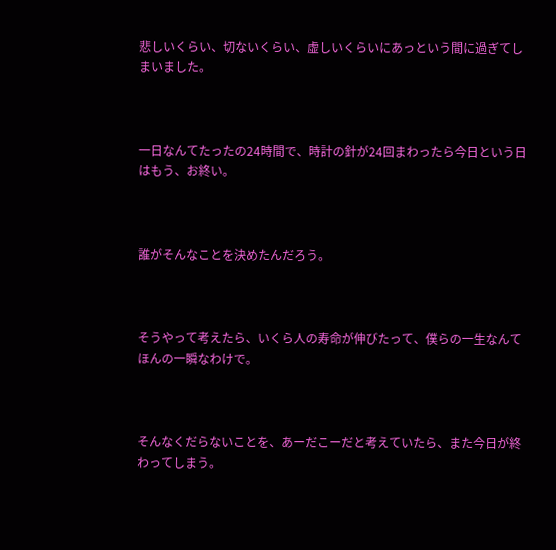悲しいくらい、切ないくらい、虚しいくらいにあっという間に過ぎてしまいました。



一日なんてたったの24時間で、時計の針が24回まわったら今日という日はもう、お終い。



誰がそんなことを決めたんだろう。



そうやって考えたら、いくら人の寿命が伸びたって、僕らの一生なんてほんの一瞬なわけで。



そんなくだらないことを、あーだこーだと考えていたら、また今日が終わってしまう。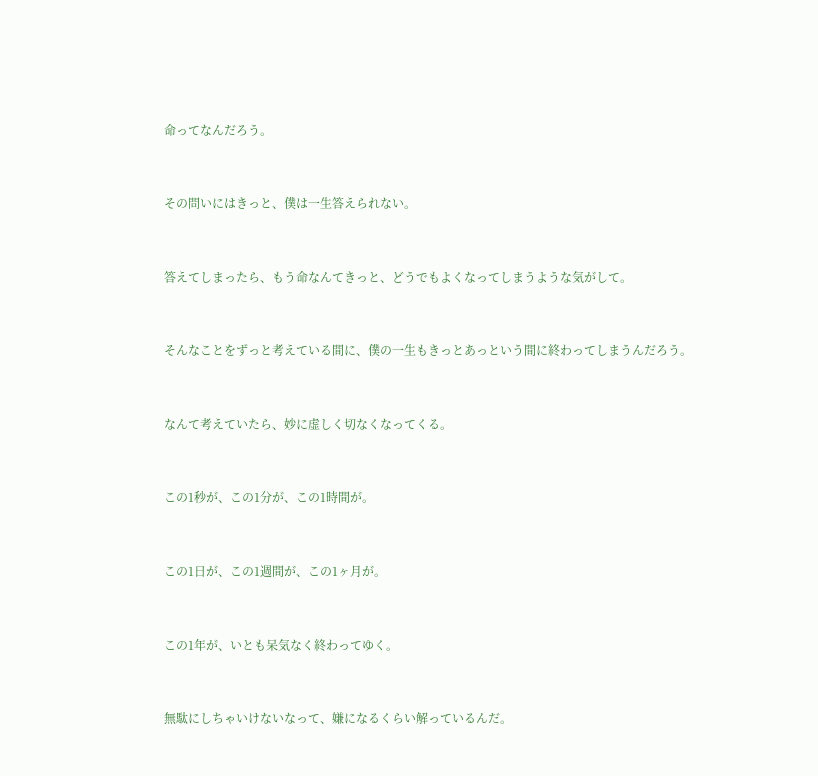命ってなんだろう。



その問いにはきっと、僕は一生答えられない。



答えてしまったら、もう命なんてきっと、どうでもよくなってしまうような気がして。



そんなことをずっと考えている間に、僕の一生もきっとあっという間に終わってしまうんだろう。



なんて考えていたら、妙に虚しく切なくなってくる。



この1秒が、この1分が、この1時間が。



この1日が、この1週間が、この1ヶ月が。



この1年が、いとも呆気なく終わってゆく。



無駄にしちゃいけないなって、嫌になるくらい解っているんだ。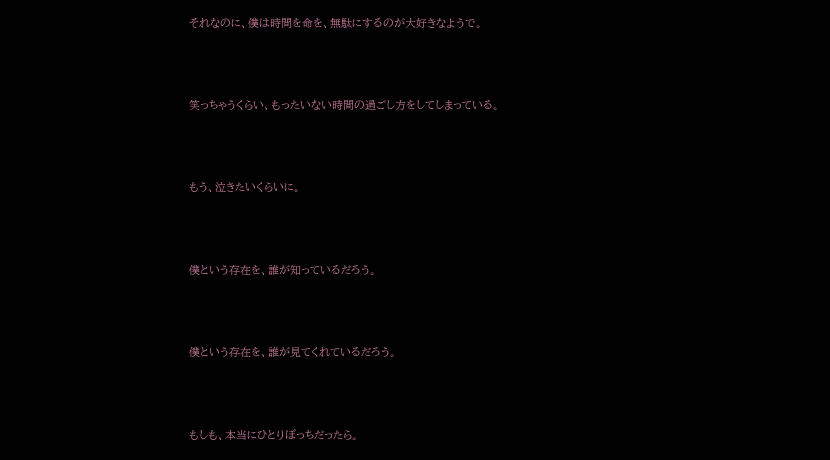それなのに、僕は時間を命を、無駄にするのが大好きなようで。



笑っちゃうくらい、もったいない時間の過ごし方をしてしまっている。



もう、泣きたいくらいに。



僕という存在を、誰が知っているだろう。



僕という存在を、誰が見てくれているだろう。



もしも、本当にひとりぼっちだったら。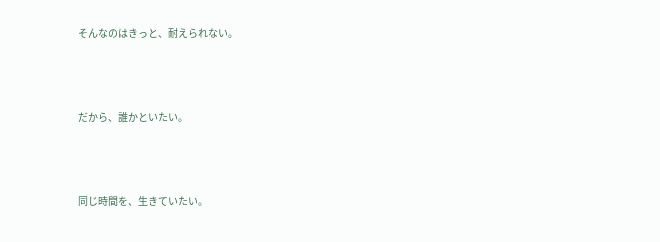そんなのはきっと、耐えられない。



だから、誰かといたい。



同じ時間を、生きていたい。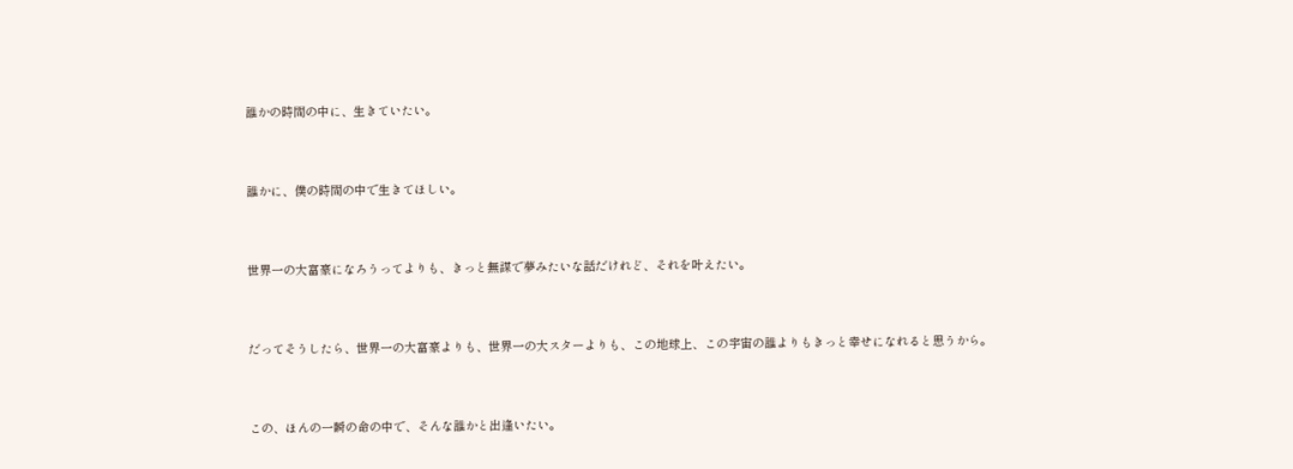誰かの時間の中に、生きていたい。



誰かに、僕の時間の中で生きてほしい。



世界一の大富豪になろうってよりも、きっと無謀で夢みたいな話だけれど、それを叶えたい。



だってそうしたら、世界一の大富豪よりも、世界一の大スターよりも、この地球上、この宇宙の誰よりもきっと幸せになれると思うから。



この、ほんの一瞬の命の中で、そんな誰かと出逢いたい。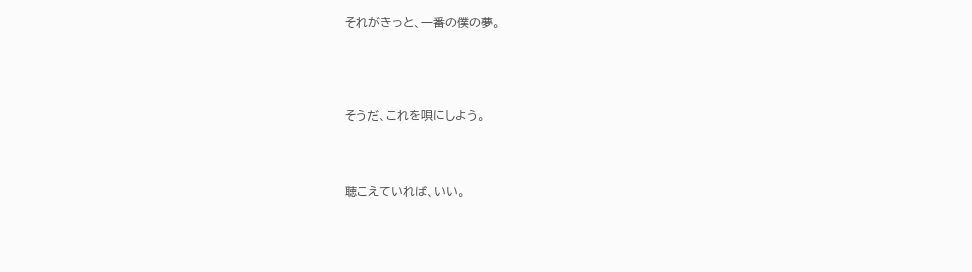それがきっと、一番の僕の夢。




そうだ、これを唄にしよう。



聴こえていれば、いい。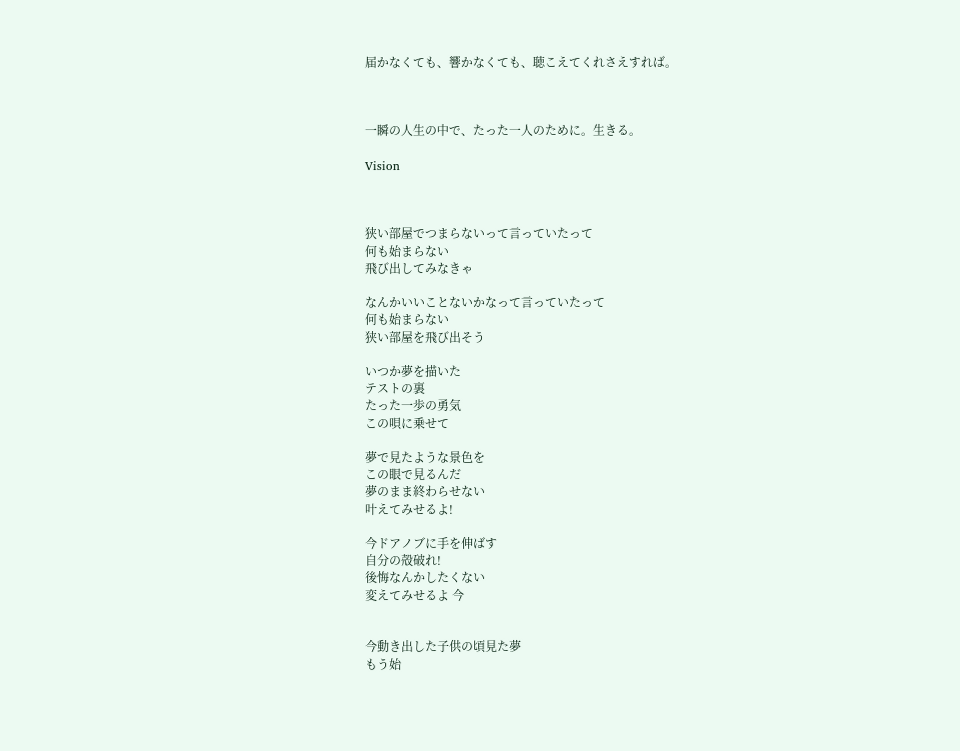届かなくても、響かなくても、聴こえてくれさえすれば。



一瞬の人生の中で、たった一人のために。生きる。

Vision



狭い部屋でつまらないって言っていたって
何も始まらない
飛び出してみなきゃ

なんかいいことないかなって言っていたって
何も始まらない
狭い部屋を飛び出そう

いつか夢を描いた
テストの裏
たった一歩の勇気
この唄に乗せて

夢で見たような景色を
この眼で見るんだ
夢のまま終わらせない
叶えてみせるよ!

今ドアノブに手を伸ばす
自分の殻破れ!
後悔なんかしたくない
変えてみせるよ 今


今動き出した子供の頃見た夢
もう始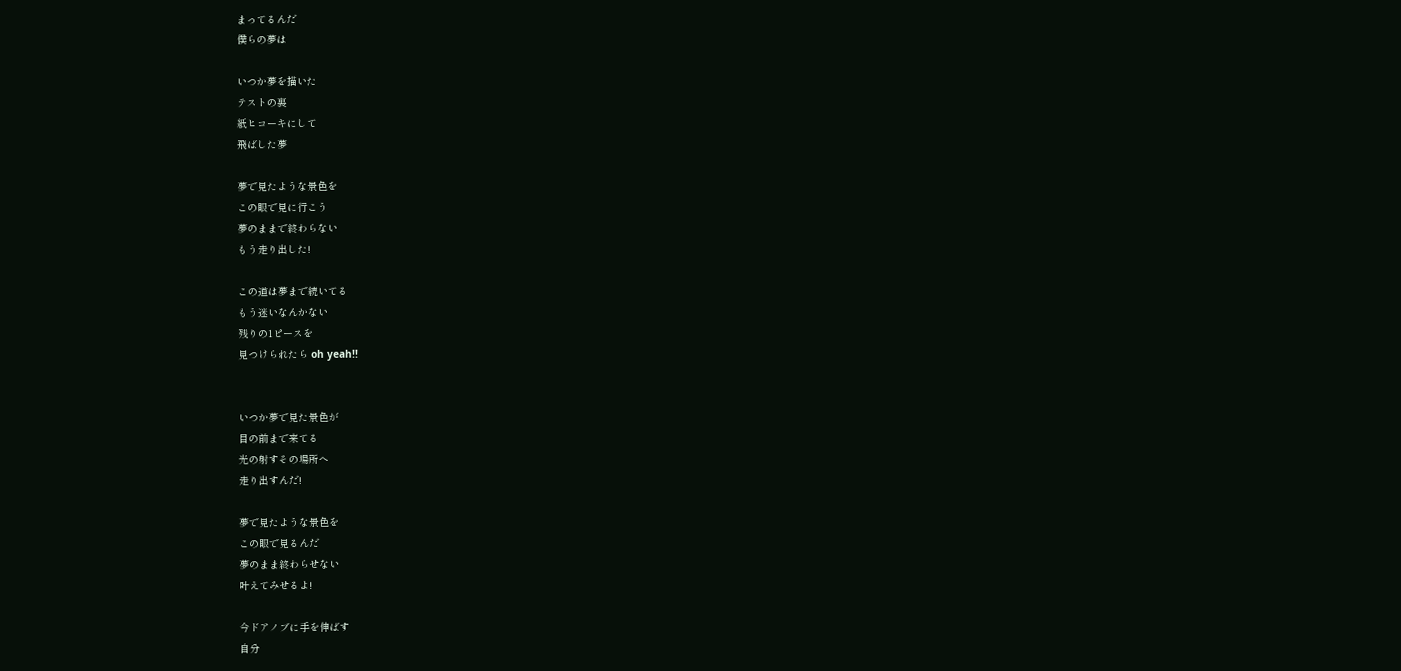まってるんだ
僕らの夢は

いつか夢を描いた
テストの裏
紙ヒコーキにして
飛ばした夢

夢で見たような景色を
この眼で見に行こう
夢のままで終わらない
もう走り出した!

この道は夢まで続いてる
もう迷いなんかない
残りの1ピースを
見つけられたら oh yeah!!


いつか夢で見た景色が
目の前まで来てる
光の射すその場所へ
走り出すんだ!

夢で見たような景色を
この眼で見るんだ
夢のまま終わらせない
叶えてみせるよ!

今ドアノブに手を伸ばす
自分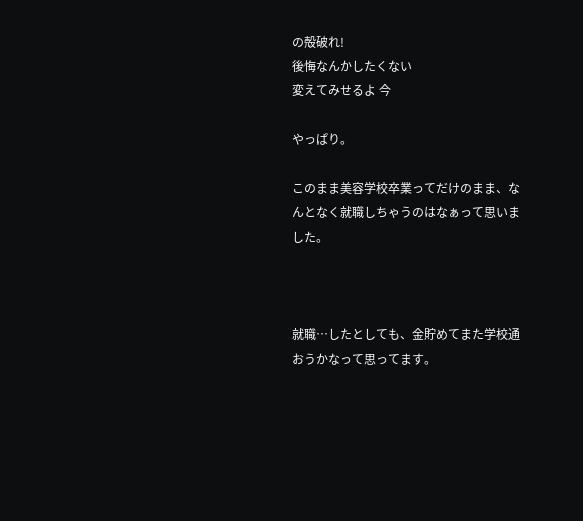の殻破れ!
後悔なんかしたくない
変えてみせるよ 今

やっぱり。

このまま美容学校卒業ってだけのまま、なんとなく就職しちゃうのはなぁって思いました。



就職…したとしても、金貯めてまた学校通おうかなって思ってます。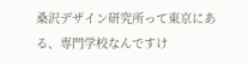桑沢デザイン研究所って東京にある、専門学校なんですけ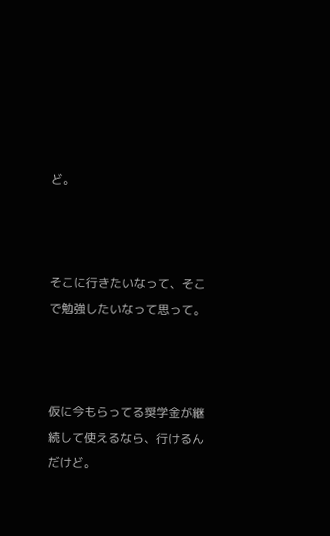ど。



そこに行きたいなって、そこで勉強したいなって思って。



仮に今もらってる奨学金が継続して使えるなら、行けるんだけど。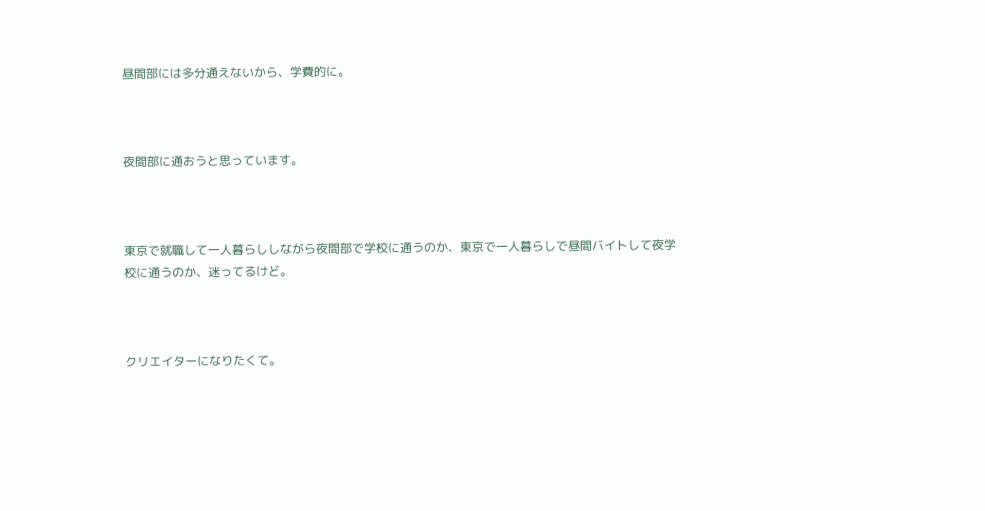昼間部には多分通えないから、学費的に。



夜間部に通おうと思っています。



東京で就職して一人暮らししながら夜間部で学校に通うのか、東京で一人暮らしで昼間バイトして夜学校に通うのか、迷ってるけど。



クリエイターになりたくて。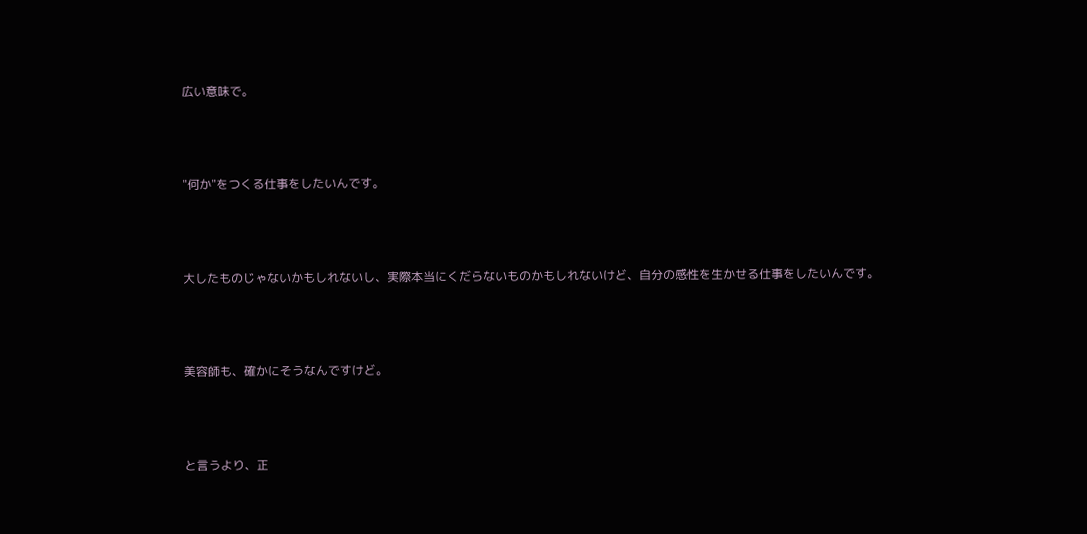広い意味で。



"何か"をつくる仕事をしたいんです。



大したものじゃないかもしれないし、実際本当にくだらないものかもしれないけど、自分の感性を生かせる仕事をしたいんです。



美容師も、確かにそうなんですけど。



と言うより、正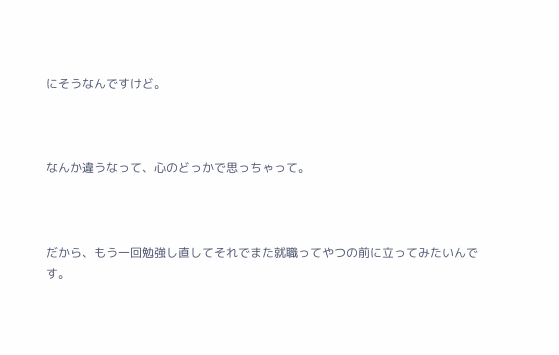にそうなんですけど。



なんか違うなって、心のどっかで思っちゃって。



だから、もう一回勉強し直してそれでまた就職ってやつの前に立ってみたいんです。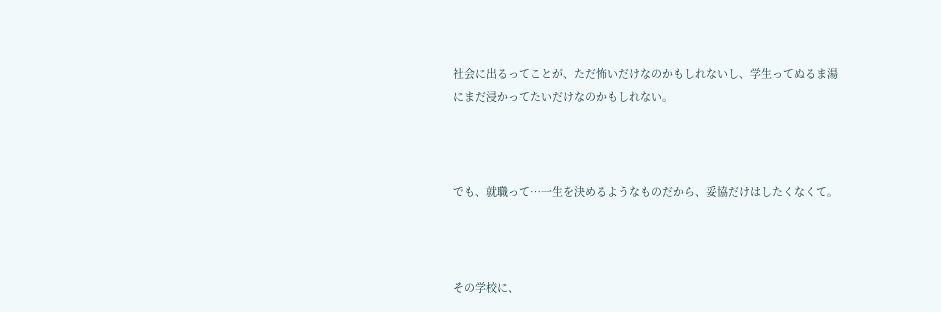社会に出るってことが、ただ怖いだけなのかもしれないし、学生ってぬるま湯にまだ浸かってたいだけなのかもしれない。



でも、就職って…一生を決めるようなものだから、妥協だけはしたくなくて。



その学校に、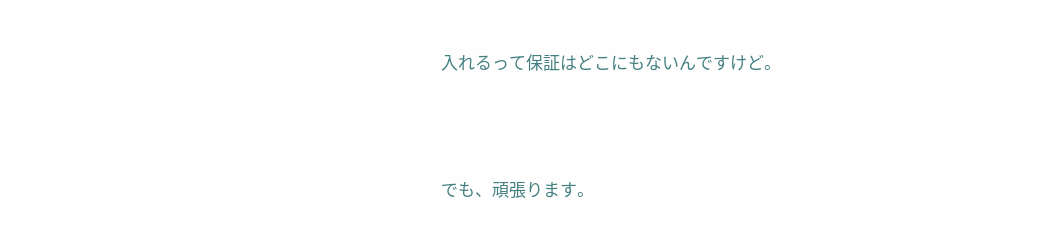入れるって保証はどこにもないんですけど。



でも、頑張ります。